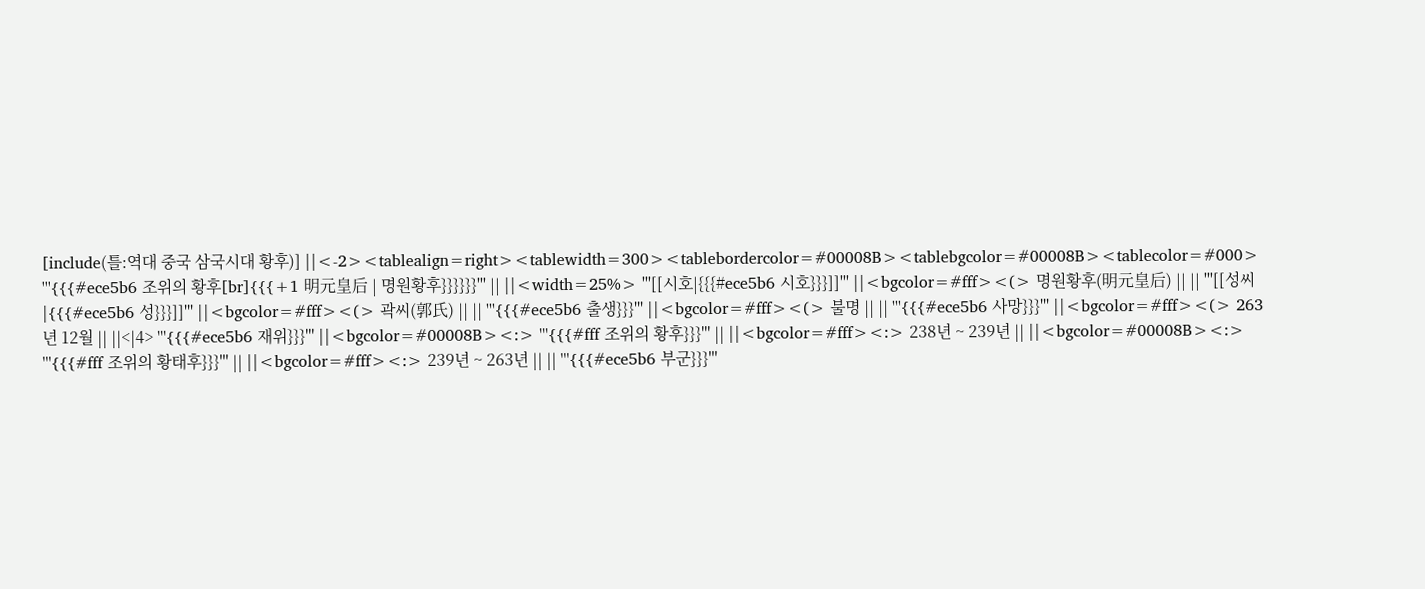[include(틀:역대 중국 삼국시대 황후)] ||<-2><tablealign=right><tablewidth=300><tablebordercolor=#00008B><tablebgcolor=#00008B><tablecolor=#000> '''{{{#ece5b6 조위의 황후[br]{{{+1 明元皇后 | 명원황후}}}}}}''' || ||<width=25%> '''[[시호|{{{#ece5b6 시호}}}]]''' ||<bgcolor=#fff><(> 명원황후(明元皇后) || || '''[[성씨|{{{#ece5b6 성}}}]]''' ||<bgcolor=#fff><(> 곽씨(郭氏) || || '''{{{#ece5b6 출생}}}''' ||<bgcolor=#fff><(> 불명 || || '''{{{#ece5b6 사망}}}''' ||<bgcolor=#fff><(> 263년 12월 || ||<|4> '''{{{#ece5b6 재위}}}''' ||<bgcolor=#00008B><:> '''{{{#fff 조위의 황후}}}''' || ||<bgcolor=#fff><:> 238년 ~ 239년 || ||<bgcolor=#00008B><:> '''{{{#fff 조위의 황태후}}}''' || ||<bgcolor=#fff><:> 239년 ~ 263년 || || '''{{{#ece5b6 부군}}}'''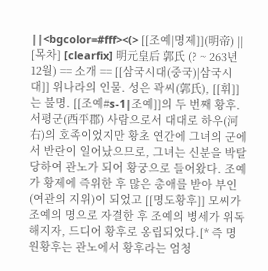||<bgcolor=#fff><(> [[조예|명제]](明帝) || [목차] [clearfix] 明元皇后 郭氏 (? ~ 263년 12월) == 소개 == [[삼국시대(중국)|삼국시대]] 위나라의 인물. 성은 곽씨(郭氏), [[휘]]는 불명. [[조예#s-1|조예]]의 두 번째 황후. 서평군(西平郡) 사람으로서 대대로 하우(河右)의 호족이었지만 황초 연간에 그녀의 군에서 반란이 일어났으므로, 그녀는 신분을 박탈 당하여 관노가 되어 황궁으로 들어왔다. 조예가 황제에 즉위한 후 많은 총애를 받아 부인(여관의 지위)이 되었고 [[명도황후]] 모씨가 조예의 명으로 자결한 후 조예의 병세가 위독해지자, 드디어 황후로 옹립되었다.[* 즉 명원황후는 관노에서 황후라는 엄청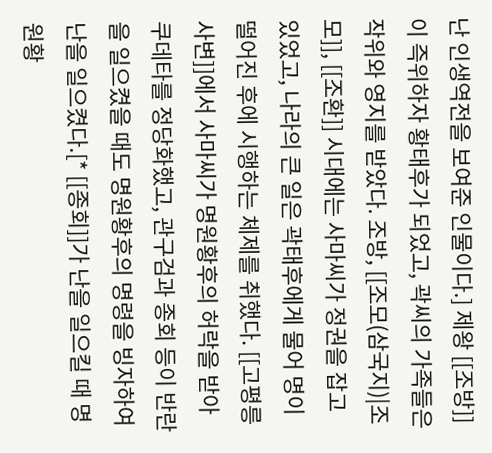난 인생역전을 보여준 인물이다.] 제왕 [[조방]]이 즉위하자 황태후가 되었고, 곽씨의 가족들은 작위와 영지를 받았다. 조방, [[조모(삼국지)|조모]], [[조환]] 시대에는 사마씨가 정권을 잡고 있었고, 나라의 큰 일은 곽태후에게 물어 명이 떨어진 후에 시행하는 체제를 취했다. [[고평릉 사변]]에서 사마씨가 명원황후의 허락을 받아 쿠데타를 정당화했고, 관구검과 종회 등이 반란을 일으켰을 때도 명원황후의 명령을 빙자하여 난을 일으켰다.[* [[종회]]가 난을 일으킬 때 명원황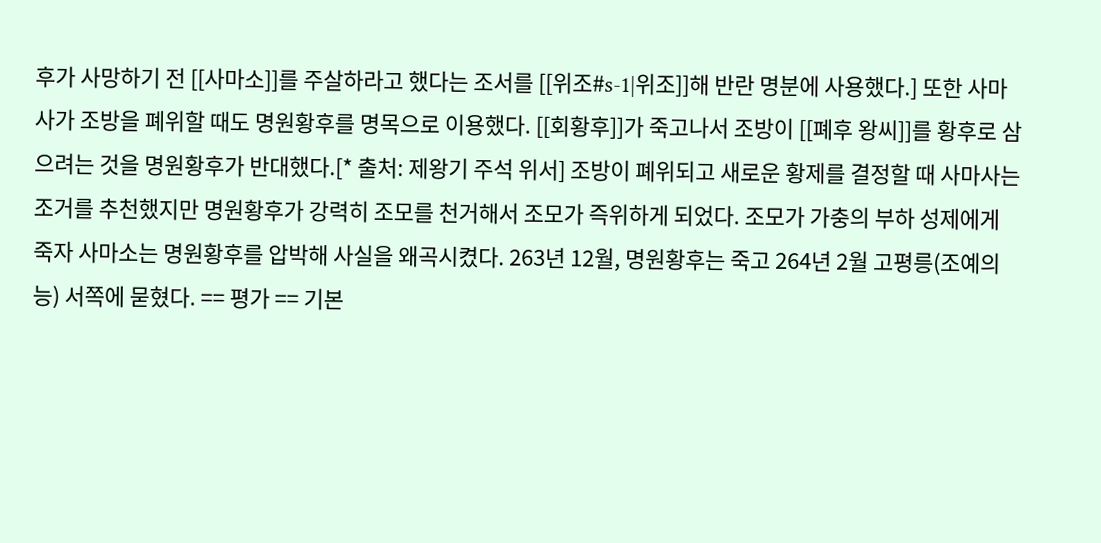후가 사망하기 전 [[사마소]]를 주살하라고 했다는 조서를 [[위조#s-1|위조]]해 반란 명분에 사용했다.] 또한 사마사가 조방을 폐위할 때도 명원황후를 명목으로 이용했다. [[회황후]]가 죽고나서 조방이 [[폐후 왕씨]]를 황후로 삼으려는 것을 명원황후가 반대했다.[* 출처: 제왕기 주석 위서] 조방이 폐위되고 새로운 황제를 결정할 때 사마사는 조거를 추천했지만 명원황후가 강력히 조모를 천거해서 조모가 즉위하게 되었다. 조모가 가충의 부하 성제에게 죽자 사마소는 명원황후를 압박해 사실을 왜곡시켰다. 263년 12월, 명원황후는 죽고 264년 2월 고평릉(조예의 능) 서쪽에 묻혔다. == 평가 == 기본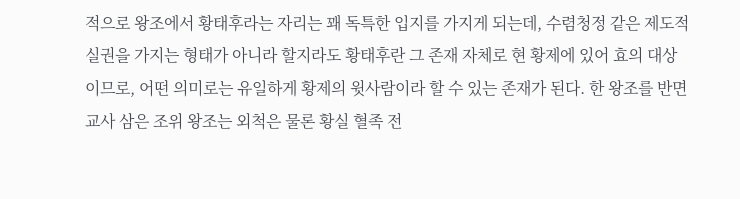적으로 왕조에서 황태후라는 자리는 꽤 독특한 입지를 가지게 되는데, 수렴청정 같은 제도적 실권을 가지는 형태가 아니라 할지라도 황태후란 그 존재 자체로 현 황제에 있어 효의 대상이므로, 어떤 의미로는 유일하게 황제의 윗사람이라 할 수 있는 존재가 된다. 한 왕조를 반면 교사 삼은 조위 왕조는 외척은 물론 황실 혈족 전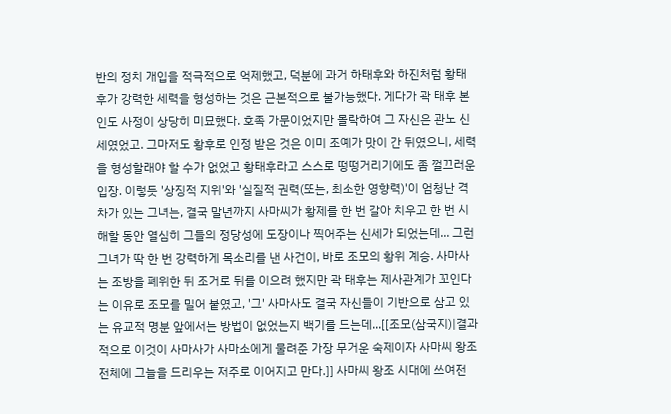반의 정치 개입을 적극적으로 억제했고, 덕분에 과거 하태후와 하진처럼 황태후가 강력한 세력을 형성하는 것은 근본적으로 불가능했다. 게다가 곽 태후 본인도 사정이 상당히 미묘했다. 호족 가문이었지만 몰락하여 그 자신은 관노 신세였었고. 그마저도 황후로 인정 받은 것은 이미 조예가 맛이 간 뒤였으니, 세력을 형성할래야 할 수가 없었고 황태후라고 스스로 떵떵거리기에도 좀 껄끄러운 입장. 이렇듯 '상징적 지위'와 '실질적 권력(또는, 최소한 영향력)'이 엄청난 격차가 있는 그녀는, 결국 말년까지 사마씨가 황제를 한 번 갈아 치우고 한 번 시해할 동안 열심히 그들의 정당성에 도장이나 찍어주는 신세가 되었는데... 그런 그녀가 딱 한 번 강력하게 목소리를 낸 사건이, 바로 조모의 황위 계승. 사마사는 조방을 폐위한 뒤 조거로 뒤를 이으려 했지만 곽 태후는 제사관계가 꼬인다는 이유로 조모를 밀어 붙였고, '그' 사마사도 결국 자신들이 기반으로 삼고 있는 유교적 명분 앞에서는 방법이 없었는지 백기를 드는데...[[조모(삼국지)|결과적으로 이것이 사마사가 사마소에게 물려준 가장 무거운 숙제이자 사마씨 왕조 전체에 그늘을 드리우는 저주로 이어지고 만다.]] 사마씨 왕조 시대에 쓰여전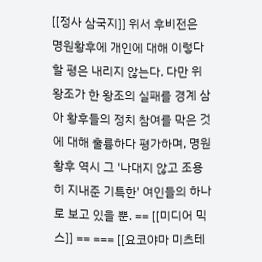[[정사 삼국지]] 위서 후비전은 명원황후에 개인에 대해 이렇다 할 평은 내리지 않는다. 다만 위 왕조가 한 왕조의 실패를 경계 삼아 황후들의 정치 참여를 막은 것에 대해 훌륭하다 평가하며, 명원황후 역시 그 '나대지 않고 조용히 지내준 기특한' 여인들의 하나로 보고 있을 뿐. == [[미디어 믹스]] == === [[요코야마 미츠테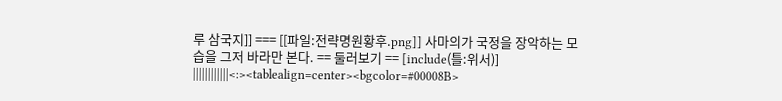루 삼국지]] === [[파일:전략명원황후.png]] 사마의가 국정을 장악하는 모습을 그저 바라만 본다. == 둘러보기 == [include(틀:위서)] ||||||||||||<:><tablealign=center><bgcolor=#00008B>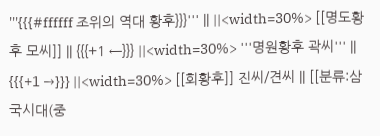'''{{{#ffffff 조위의 역대 황후}}}''' || ||<width=30%> [[명도황후 모씨]] || {{{+1 ←}}} ||<width=30%> '''명원황후 곽씨''' || {{{+1 →}}} ||<width=30%> [[회황후]] 진씨/견씨 || [[분류:삼국시대(중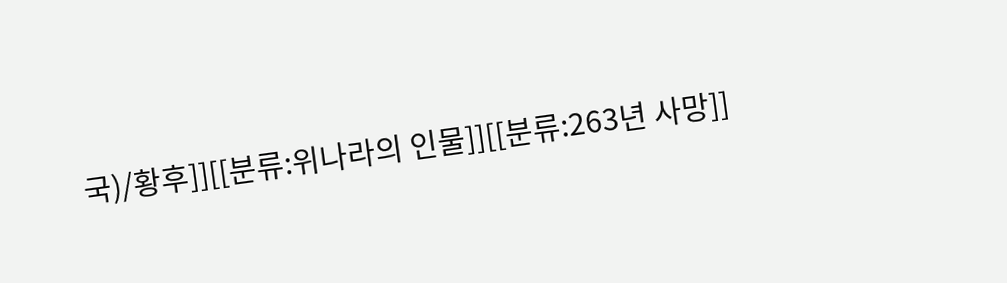국)/황후]][[분류:위나라의 인물]][[분류:263년 사망]]